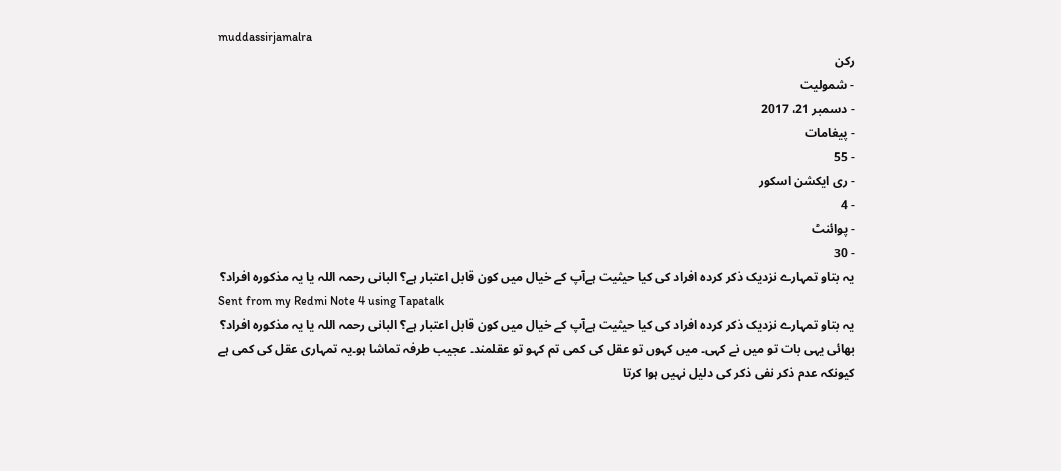muddassirjamalra
رکن
- شمولیت
- دسمبر 21، 2017
- پیغامات
- 55
- ری ایکشن اسکور
- 4
- پوائنٹ
- 30
یہ بتاو تمہارے نزدیک ذکر کردہ افراد کی کیا حیثیت ہےآپ کے خیال میں کون قابل اعتبار ہے؟ البانی رحمہ اللہ یا یہ مذکورہ افراد؟
Sent from my Redmi Note 4 using Tapatalk
یہ بتاو تمہارے نزدیک ذکر کردہ افراد کی کیا حیثیت ہےآپ کے خیال میں کون قابل اعتبار ہے؟ البانی رحمہ اللہ یا یہ مذکورہ افراد؟
بھائی یہی بات تو میں نے کہی۔ میں کہوں تو عقل کی کمی تم کہو تو عقلمند۔ عجیب طرفہ تماشا ہو۔یہ تمہاری عقل کی کمی ہے کیونکہ عدم ذکر نفی ذکر کی دلیل نہیں ہوا کرتا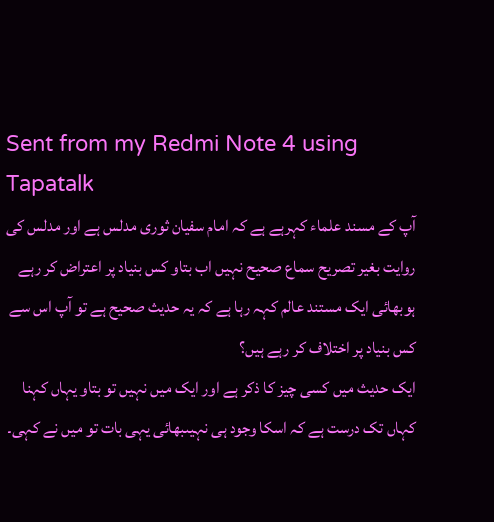Sent from my Redmi Note 4 using Tapatalk
آپ کے مسند علماء کہرہے ہے کہ امام سفیان ثوری مدلس ہے اور مدلس کی روایت بغیر تصریح سماع صحیح نہیں اب بتاو کس بنیاد پر اعتراض کر رہے ہوبھائی ایک مستند عالم کہہ رہا ہے کہ یہ حدیث صحیح ہے تو آپ اس سے کس بنیاد پر اختلاف کر رہے ہیں؟
ایک حدیث میں کسی چیز کا ذکر ہے اور ایک میں نہیں تو بتاو یہاں کہنا کہاں تک درست ہے کہ اسکا وجود ہی نہیںبھائی یہی بات تو میں نے کہی۔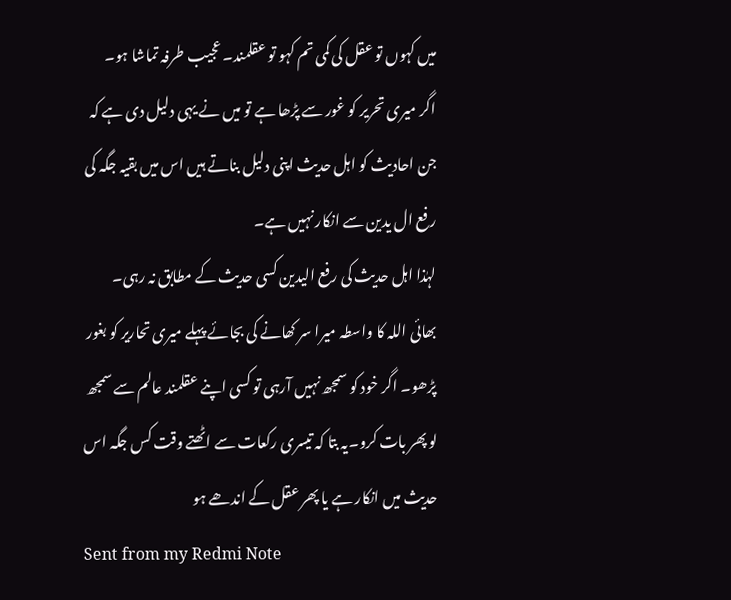میں کہوں تو عقل کی کمی تم کہو تو عقلمند۔ عجیب طرفہ تماشا ہو۔
اگر میری تحریر کو غور سے پڑھا ہے تو میں نے یہی دلیل دی ہے کہ جن احادیث کو اہل حدیث اپنی دلیل بناتے ہیں اس میں بقیہ جگہ کی رفع ال یدین سے انکار نہیں ہے۔
لہٰذا اہل حدیث کی رفع الیدین کسی حدیث کے مطابق نہ رہی۔
بھائی اللہ کا واسطہ میرا سر کھانے کی بجائے پہلے میری تحاریر کو بغور پڑھو۔ اگر خود کو سمجھ نہیں آرہی تو کسی اپنے عقلمند عالم سے سمجھ لو پھر بات کرو۔یہ بتا کہ تیسری رکعات سے اٹھتے وقت کس جگہ اس حدیث میں انکار ہے یا پھر عقل کے اندھے ہو
Sent from my Redmi Note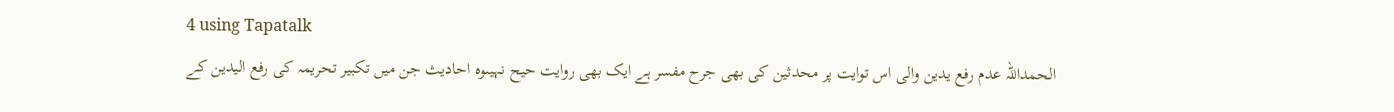4 using Tapatalk
الحمداللہ عدم رفع یدین والی اس توایت پر محدثین کی بھی جرح مفسر ہے ایک بھی روایت حیح نہیںوہ احادیث جن میں تکبیر تحریمہ کی رفع الیدین کے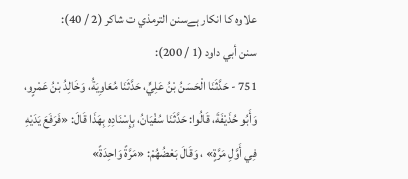علاوہ کا انکار ہےسنن الترمذي ت شاكر (2 / 40):
سنن أبي داود (1 / 200):
751 - حَدَّثَنَا الْحَسَنُ بْنُ عَلِيٍّ، حَدَّثَنَا مُعَاوِيَةُ، وَخَالِدُ بْنُ عَمْرٍو، وَأَبُو حُذَيْفَةَ، قَالُوا: حَدَّثَنَا سُفْيَانُ، بِإِسْنَادِهِ بِهَذَا قَالَ: «فَرَفَعَ يَدَيْهِ فِي أَوَّلِ مَرَّةٍ» ، وَقَالَ بَعْضُهُمْ: «مَرَّةً وَاحِدَةً»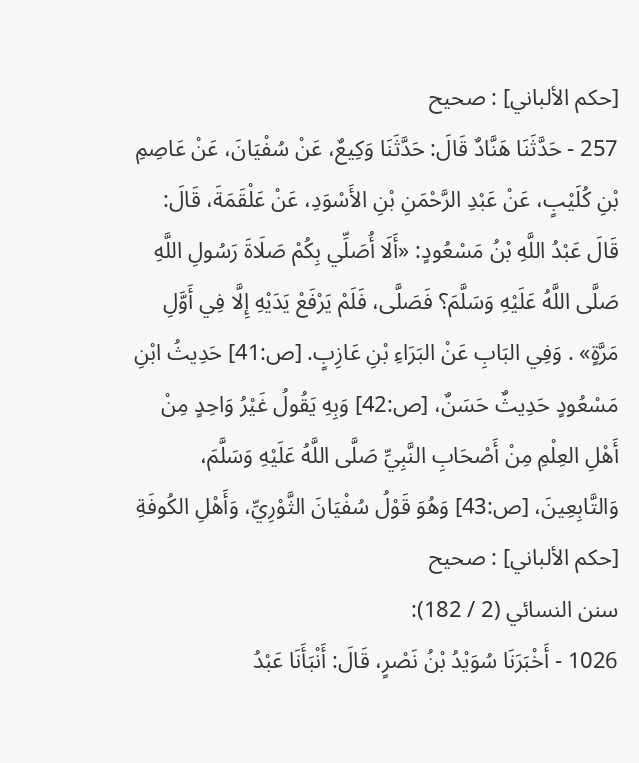[حكم الألباني] : صحيح
257 - حَدَّثَنَا هَنَّادٌ قَالَ: حَدَّثَنَا وَكِيعٌ، عَنْ سُفْيَانَ، عَنْ عَاصِمِ بْنِ كُلَيْبٍ، عَنْ عَبْدِ الرَّحْمَنِ بْنِ الأَسْوَدِ، عَنْ عَلْقَمَةَ، قَالَ: قَالَ عَبْدُ اللَّهِ بْنُ مَسْعُودٍ: «أَلَا أُصَلِّي بِكُمْ صَلَاةَ رَسُولِ اللَّهِ صَلَّى اللَّهُ عَلَيْهِ وَسَلَّمَ؟ فَصَلَّى، فَلَمْ يَرْفَعْ يَدَيْهِ إِلَّا فِي أَوَّلِ مَرَّةٍ» . وَفِي البَابِ عَنْ البَرَاءِ بْنِ عَازِبٍ. [ص:41] حَدِيثُ ابْنِ مَسْعُودٍ حَدِيثٌ حَسَنٌ، [ص:42] وَبِهِ يَقُولُ غَيْرُ وَاحِدٍ مِنْ أَهْلِ العِلْمِ مِنْ أَصْحَابِ النَّبِيِّ صَلَّى اللَّهُ عَلَيْهِ وَسَلَّمَ، وَالتَّابِعِينَ، [ص:43] وَهُوَ قَوْلُ سُفْيَانَ الثَّوْرِيِّ، وَأَهْلِ الكُوفَةِ
[حكم الألباني] : صحيح
سنن النسائي (2 / 182):
1026 - أَخْبَرَنَا سُوَيْدُ بْنُ نَصْرٍ، قَالَ: أَنْبَأَنَا عَبْدُ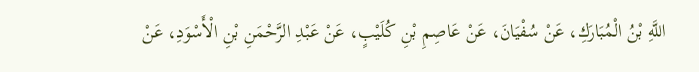اللَّهِ بْنُ الْمُبَارَكِ، عَنْ سُفْيَانَ، عَنْ عَاصِمِ بْنِ كُلَيْبٍ، عَنْ عَبْدِ الرَّحْمَنِ بْنِ الْأَسْوَدِ، عَنْ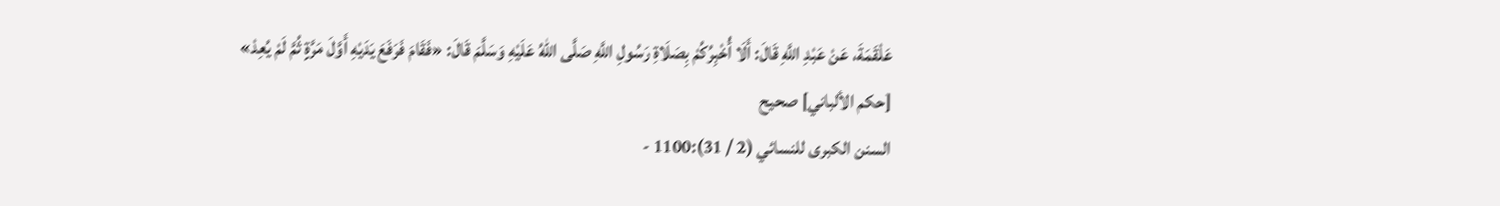عَلْقَمَةَ، عَنْ عَبْدِ اللَّهِ قَالَ: أَلَا أُخْبِرُكُمْ بِصَلَاةِ رَسُولِ اللَّهِ صَلَّى اللهُ عَلَيْهِ وَسَلَّمَ قَالَ: «فَقَامَ فَرَفَعَ يَدَيْهِ أَوَّلَ مَرَّةٍ ثُمَّ لَمْ يُعِدْ»
[حكم الألباني] صحيح
السنن الكبرى للنسائي (2 / 31):1100 -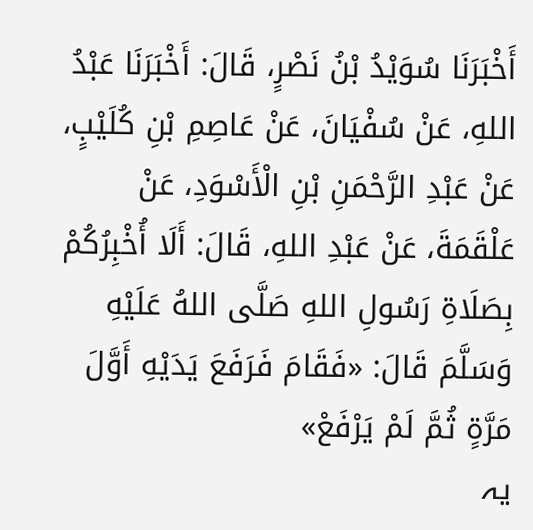أَخْبَرَنَا سُوَيْدُ بْنُ نَصْرٍ، قَالَ: أَخْبَرَنَا عَبْدُ اللهِ، عَنْ سُفْيَانَ، عَنْ عَاصِمِ بْنِ كُلَيْبٍ، عَنْ عَبْدِ الرَّحْمَنِ بْنِ الْأَسْوَدِ، عَنْ عَلْقَمَةَ، عَنْ عَبْدِ اللهِ، قَالَ: أَلَا أُخْبِرُكُمْ بِصَلَاةِ رَسُولِ اللهِ صَلَّى اللهُ عَلَيْهِ وَسَلَّمَ قَالَ: «فَقَامَ فَرَفَعَ يَدَيْهِ أَوَّلَ مَرَّةٍ ثُمَّ لَمْ يَرْفَعْ»
یہ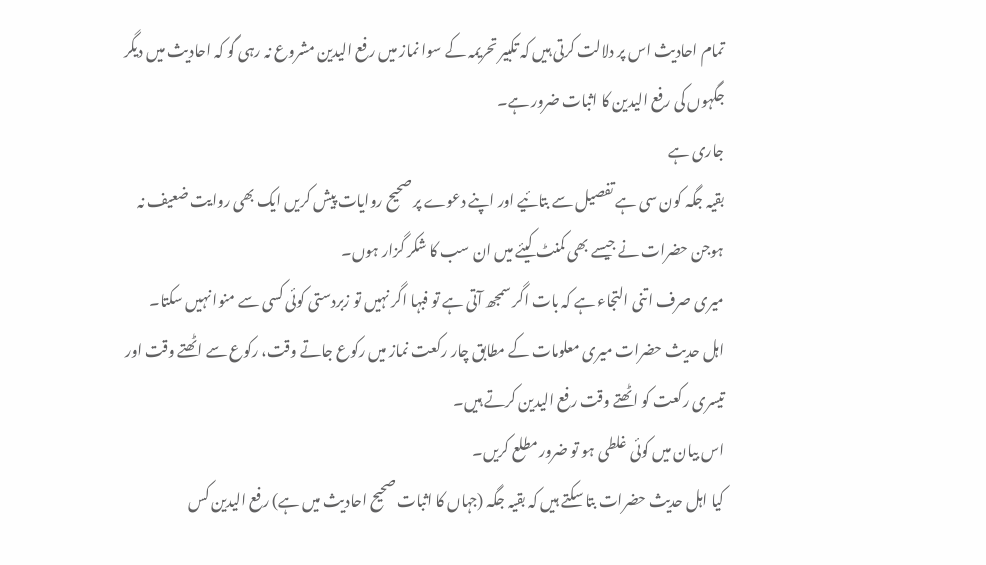تمام احادیث اس پر دلالت کرتی ہیں کہ تکبیر تحریمہ کے سوا نماز میں رفع الیدین مشروع نہ رہی گو کہ احادیث میں دیگر جگہوں کی رفع الیدین کا اثبات ضرور ہے۔
جاری ہے
بقیہ جگہ کون سی ہے تفصیل سے بتائیے اور اپنے دعوے پر صحیح روایات پیش کریں ایک بھی روایت ضعیف نہ ہوجن حضرات نے جیسے بھی کمنٹ کیئے میں ان سب کا شکر گزار ہوں۔
میری صرف اتنی التجاء ہے کہ بات اگر سمجھ آتی ہے تو فبہا اگر نہیں تو زبردستی کوئی کسی سے منوا نہیں سکتا۔
اہل حدیث حضرات میری معلومات کے مطابق چار رکعت نماز میں رکوع جاتے وقت، رکوع سے اٹھتے وقت اور تیسری رکعت کو اٹھتے وقت رفع الیدین کرتے ہیں۔
اس بیان میں کوئی غلطی ہو تو ضرور مطلع کریں۔
کیا اہل حدیث حضرات بتا سکتے ہیں کہ بقیہ جگہ (جہاں کا اثبات صحیح احادیث میں ہے) رفع الیدین کس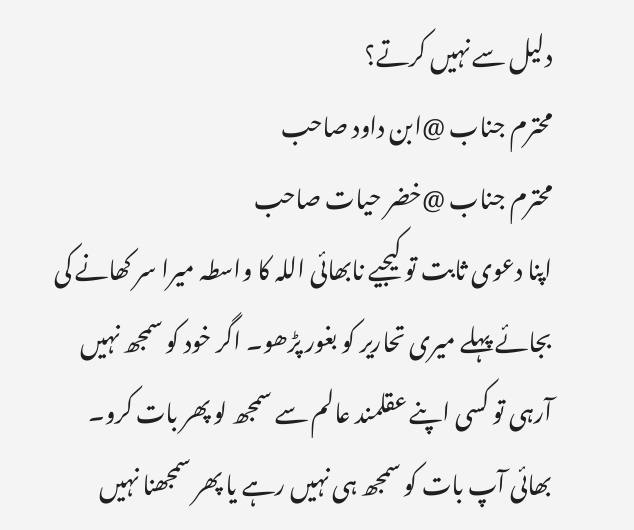دلیل سے نہیں کرتے؟
محترم جناب @ابن داود صاحب
محترم جناب @خضر حیات صاحب
اپنا دعوی ثابت تو کیجیے نابھائی اللہ کا واسطہ میرا سر کھانے کی بجائے پہلے میری تحاریر کو بغور پڑھو۔ اگر خود کو سمجھ نہیں آرہی تو کسی اپنے عقلمند عالم سے سمجھ لو پھر بات کرو۔
بھائی آپ بات کو سمجھ ہی نہیں رہے یا پھر سمجھنا نہیں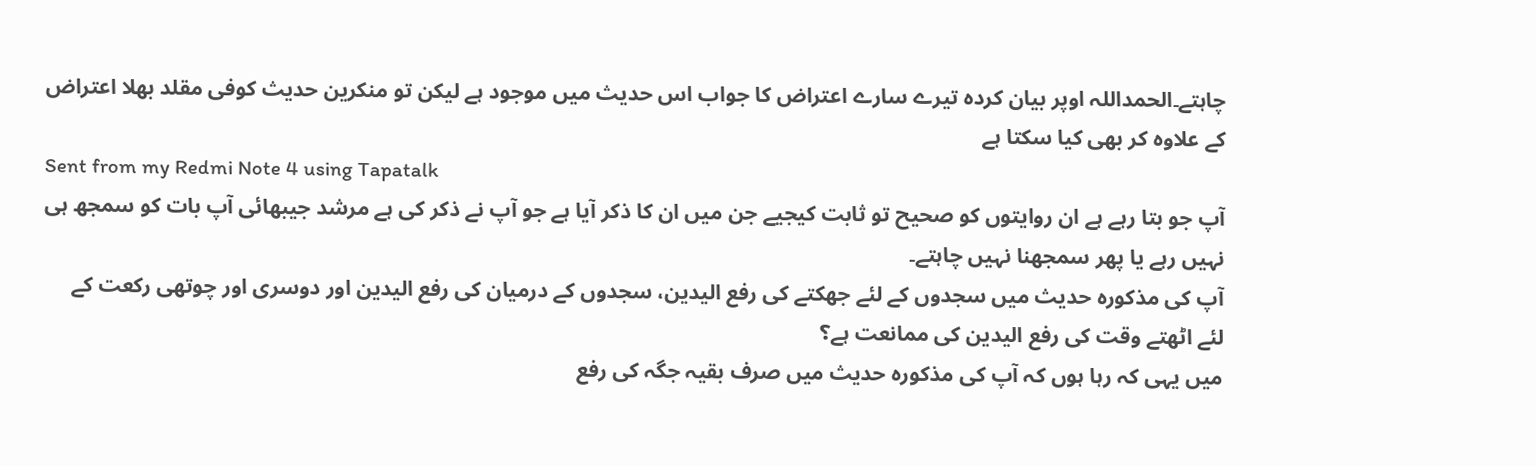چاہتے۔الحمداللہ اوپر بیان کردہ تیرے سارے اعتراض کا جواب اس حدیث میں موجود ہے لیکن تو منکرین حدیث کوفی مقلد بھلا اعتراض کے علاوہ کر بھی کیا سکتا ہے
Sent from my Redmi Note 4 using Tapatalk
آپ جو بتا رہے ہے ان روایتوں کو صحیح تو ثابت کیجیے جن میں ان کا ذکر آیا ہے جو آپ نے ذکر کی ہے مرشد جیبھائی آپ بات کو سمجھ ہی نہیں رہے یا پھر سمجھنا نہیں چاہتے۔
آپ کی مذکورہ حدیث میں سجدوں کے لئے جھکتے کی رفع الیدین، سجدوں کے درمیان کی رفع الیدین اور دوسری اور چوتھی رکعت کے لئے اٹھتے وقت کی رفع الیدین کی ممانعت ہے؟
میں یہی کہ رہا ہوں کہ آپ کی مذکورہ حدیث میں صرف بقیہ جگہ کی رفع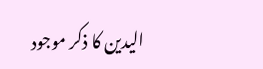الیدین کا ذکر موجود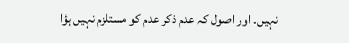نہیں۔ اور اصول کہ عدم ذکر عدم کو مستلزم نہیں ہؤا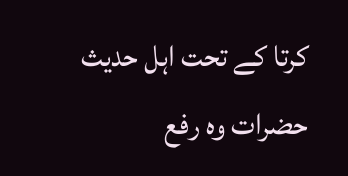کرتا کے تحت اہل حدیث حضرات وہ رفع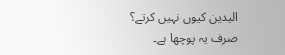الیدین کیوں نہیں کرتے؟
صرف یہ پوچھا ہے۔